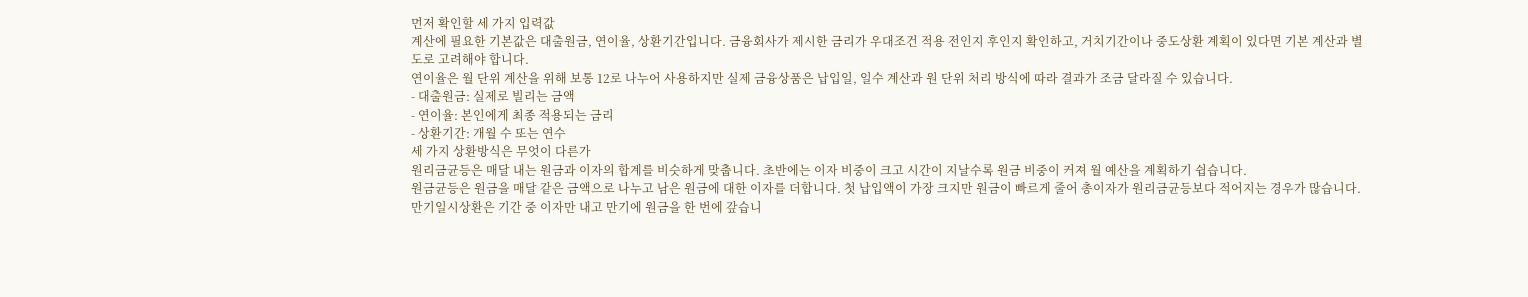먼저 확인할 세 가지 입력값
계산에 필요한 기본값은 대출원금, 연이율, 상환기간입니다. 금융회사가 제시한 금리가 우대조건 적용 전인지 후인지 확인하고, 거치기간이나 중도상환 계획이 있다면 기본 계산과 별도로 고려해야 합니다.
연이율은 월 단위 계산을 위해 보통 12로 나누어 사용하지만 실제 금융상품은 납입일, 일수 계산과 원 단위 처리 방식에 따라 결과가 조금 달라질 수 있습니다.
- 대출원금: 실제로 빌리는 금액
- 연이율: 본인에게 최종 적용되는 금리
- 상환기간: 개월 수 또는 연수
세 가지 상환방식은 무엇이 다른가
원리금균등은 매달 내는 원금과 이자의 합계를 비슷하게 맞춥니다. 초반에는 이자 비중이 크고 시간이 지날수록 원금 비중이 커져 월 예산을 계획하기 쉽습니다.
원금균등은 원금을 매달 같은 금액으로 나누고 남은 원금에 대한 이자를 더합니다. 첫 납입액이 가장 크지만 원금이 빠르게 줄어 총이자가 원리금균등보다 적어지는 경우가 많습니다.
만기일시상환은 기간 중 이자만 내고 만기에 원금을 한 번에 갚습니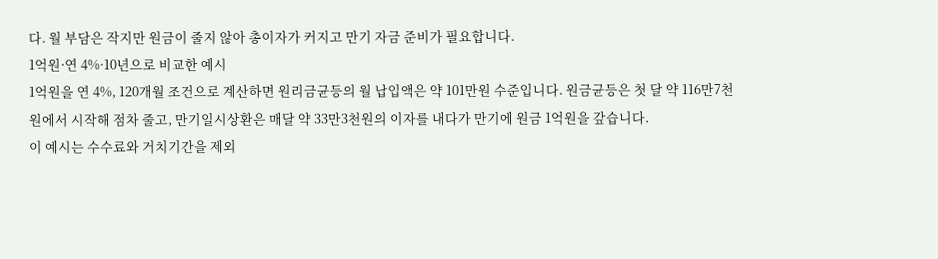다. 월 부담은 작지만 원금이 줄지 않아 총이자가 커지고 만기 자금 준비가 필요합니다.
1억원·연 4%·10년으로 비교한 예시
1억원을 연 4%, 120개월 조건으로 계산하면 원리금균등의 월 납입액은 약 101만원 수준입니다. 원금균등은 첫 달 약 116만7천원에서 시작해 점차 줄고, 만기일시상환은 매달 약 33만3천원의 이자를 내다가 만기에 원금 1억원을 갚습니다.
이 예시는 수수료와 거치기간을 제외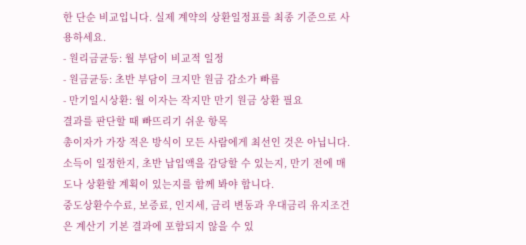한 단순 비교입니다. 실제 계약의 상환일정표를 최종 기준으로 사용하세요.
- 원리금균등: 월 부담이 비교적 일정
- 원금균등: 초반 부담이 크지만 원금 감소가 빠름
- 만기일시상환: 월 이자는 작지만 만기 원금 상환 필요
결과를 판단할 때 빠뜨리기 쉬운 항목
총이자가 가장 적은 방식이 모든 사람에게 최선인 것은 아닙니다. 소득이 일정한지, 초반 납입액을 감당할 수 있는지, 만기 전에 매도나 상환할 계획이 있는지를 함께 봐야 합니다.
중도상환수수료, 보증료, 인지세, 금리 변동과 우대금리 유지조건은 계산기 기본 결과에 포함되지 않을 수 있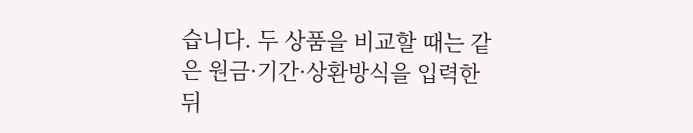습니다. 두 상품을 비교할 때는 같은 원금·기간·상환방식을 입력한 뒤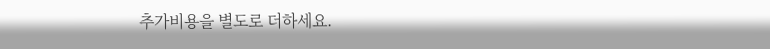추가비용을 별도로 더하세요.